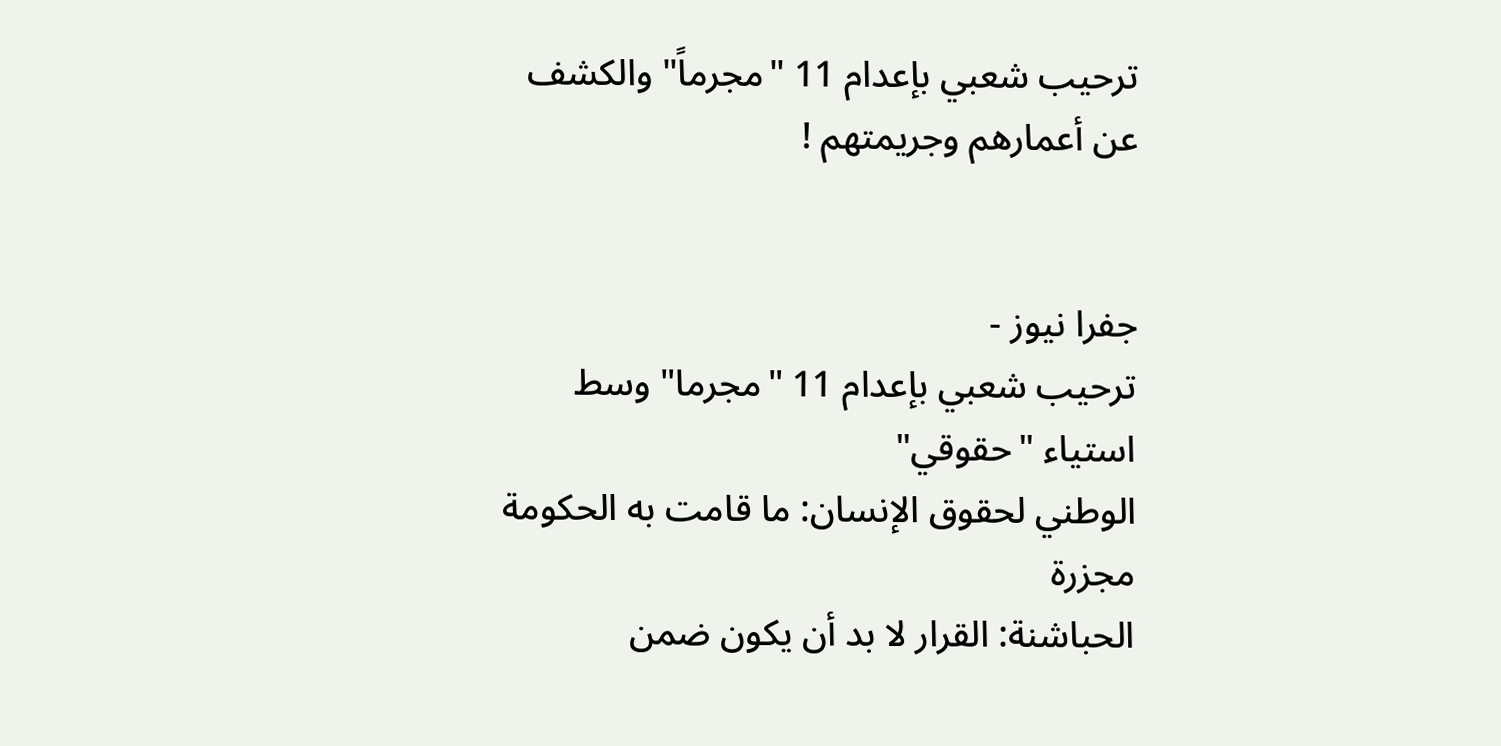ترحيب شعبي بإعدام 11 "مجرماً" والكشف عن أعمارهم وجريمتهم !


جفرا نيوز -
ترحيب شعبي بإعدام 11 "مجرما" وسط استياء "حقوقي"
الوطني لحقوق الإنسان: ما قامت به الحكومة مجزرة
الحباشنة: القرار لا بد أن يكون ضمن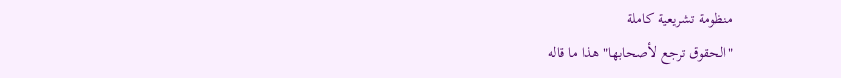منظومة تشريعية كاملة
"الحقوق ترجع لأصحابها" هذا ما قاله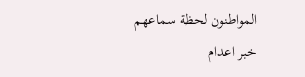المواطنون لحظة سماعهم خبر اعدام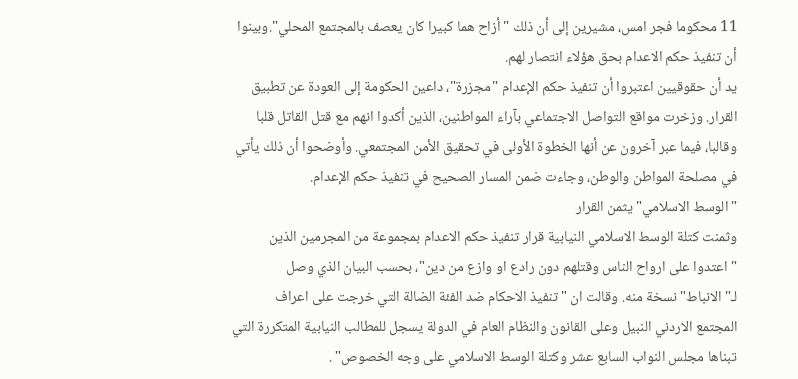11 محكوما فجر امس، مشيرين إلى أن ذلك "أزاح هما كبيرا كان يعصف بالمجتمع المحلي".وبينوا أن تنفيذ حكم الاعدام بحق هؤلاء انتصار لهم.
يد أن حقوقيين اعتبروا أن تنفيذ حكم الإعدام "مجزرة"، داعين الحكومة إلى العودة عن تطبيق القرار. وزخرت مواقع التواصل الاجتماعي بآراء المواطنين، الذين أكدوا انهم مع قتل القاتل قلبا وقالبا، فيما عبر آخرون عن أنها الخطوة الأولى في تحقيق الأمن المجتمعي. وأوضحوا أن ذلك يأتي في مصلحة المواطن والوطن، وجاءت ضمن المسار الصحيح في تنفيذ حكم الإعدام.
"الوسط الاسلامي" يثمن القرار
وثمنت كتلة الوسط الاسلامي النيابية قرار تنفيذ حكم الاعدام بمجموعة من المجرمين الذين "اعتدوا على ارواح الناس وقتلهم دون رادع او وازع من دين"، بحسب البيان الذي وصل لـ"الانباط" نسخة منه. وقالت ان "تنفيذ الاحكام ضد الفئة الضالة التي خرجت على اعراف المجتمع الاردني النبيل وعلى القانون والنظام العام في الدولة يسجل للمطالب النيابية المتكررة التي تبناها مجلس النواب السابع عشر وكتلة الوسط الاسلامي على وجه الخصوص" .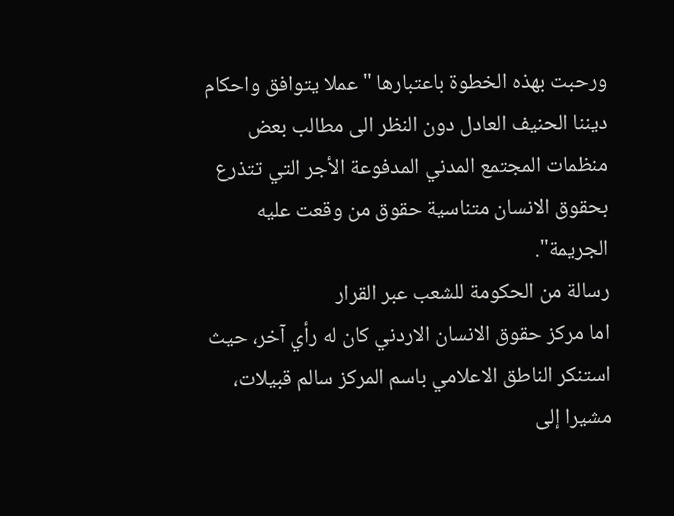ورحبت بهذه الخطوة باعتبارها "عملا يتوافق واحكام ديننا الحنيف العادل دون النظر الى مطالب بعض منظمات المجتمع المدني المدفوعة الأجر التي تتذرع بحقوق الانسان متناسية حقوق من وقعت عليه الجريمة".
رسالة من الحكومة للشعب عبر القرار
اما مركز حقوق الانسان الاردني كان له رأي آخر، حيث استنكر الناطق الاعلامي باسم المركز سالم قبيلات، مشيرا إلى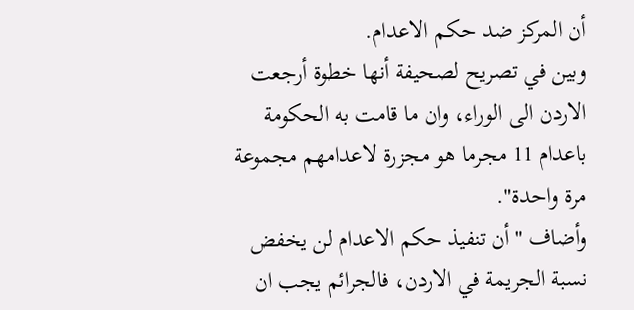أن المركز ضد حكم الاعدام.
وبين في تصريح لصحيفة أنها خطوة أرجعت الاردن الى الوراء، وان ما قامت به الحكومة باعدام 11 مجرما هو مجزرة لاعدامهم مجموعة مرة واحدة".
وأضاف "أن تنفيذ حكم الاعدام لن يخفض نسبة الجريمة في الاردن، فالجرائم يجب ان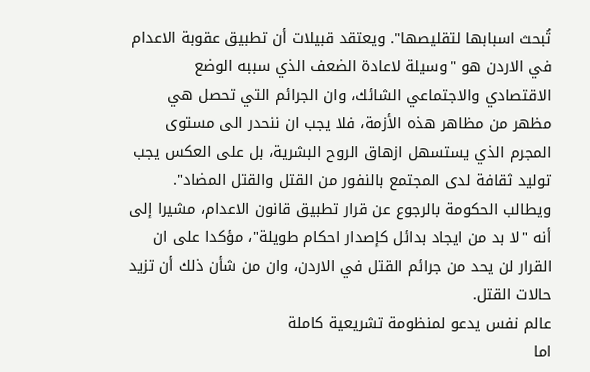تُبحث اسبابها لتقليصها". ويعتقد قبيلات أن تطبيق عقوبة الاعدام في الاردن هو "وسيلة لاعادة الضعف الذي سببه الوضع الاقتصادي والاجتماعي الشائك، وان الجرائم التي تحصل هي مظهر من مظاهر هذه الأزمة، فلا يجب ان ننحدر الى مستوى المجرم الذي يستسهل ازهاق الروح البشرية، بل على العكس يجب توليد ثقافة لدى المجتمع بالنفور من القتل والقتل المضاد". ويطالب الحكومة بالرجوع عن قرار تطبيق قانون الاعدام، مشيرا إلى أنه "لا بد من ايجاد بدائل كإصدار احكام طويلة"، مؤكدا على ان القرار لن يحد من جرائم القتل في الاردن، وان من شأن ذلك أن تزيد حالات القتل.
عالم نفس يدعو لمنظومة تشريعية كاملة
اما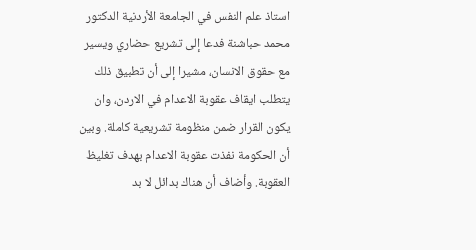استاذ علم النفس في الجامعة الأردنية الدكتور محمد حباشنة فدعا إلى تشريع حضاري ويسير مع حقوق الانسان، مشيرا إلى أن تطبيق ذلك يتطلب ايقاف عقوبة الاعدام في الاردن، وان يكون القرار ضمن منظومة تشريعية كاملة. وبين أن الحكومة نفذت عقوبة الاعدام بهدف تغليظ العقوبة. وأضاف أن هناك بدائل لا بد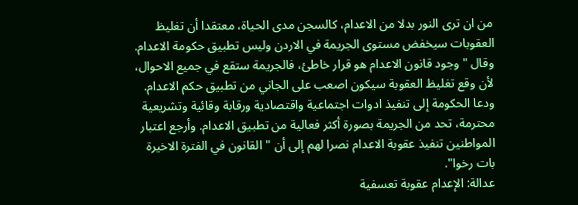من ان ترى النور بدلا من الاعدام، كالسجن مدى الحياة، معتقدا أن تغليظ العقوبات سيخفض مستوى الجريمة في الاردن وليس تطبيق حكومة الاعدام. وقال "وجود قانون الاعدام هو قرار خاطئ، فالجريمة ستقع في جميع الاحوال، لأن وقع تغليظ العقوبة سيكون اصعب على الجاني من تطبيق حكم الاعدام. ودعا الحكومة إلى تنفيذ ادوات اجتماعية واقتصادية ورقابة وقائية وتشريعية محترمة، تحد من الجريمة بصورة أكثر فعالية من تطبيق الاعدام. وأرجع اعتبار المواطنين تنفيذ عقوبة الاعدام نصرا لهم إلى أن "القانون في الفترة الاخيرة بات رخوا".
عدالة: الإعدام عقوبة تعسفية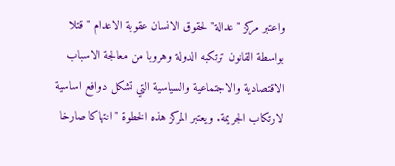واعتبر مركز "عدالة" لحقوق الانسان عقوبة الاعدام "قتلا بواسطة القانون ترتكبه الدولة وهروبا من معالجة الاسباب الاقتصادية والاجتماعية والسياسية التي تشكل دوافع اساسية لارتكاب الجريمة. ويعتبر المركز هذه الخطوة "انتهاكا صارخا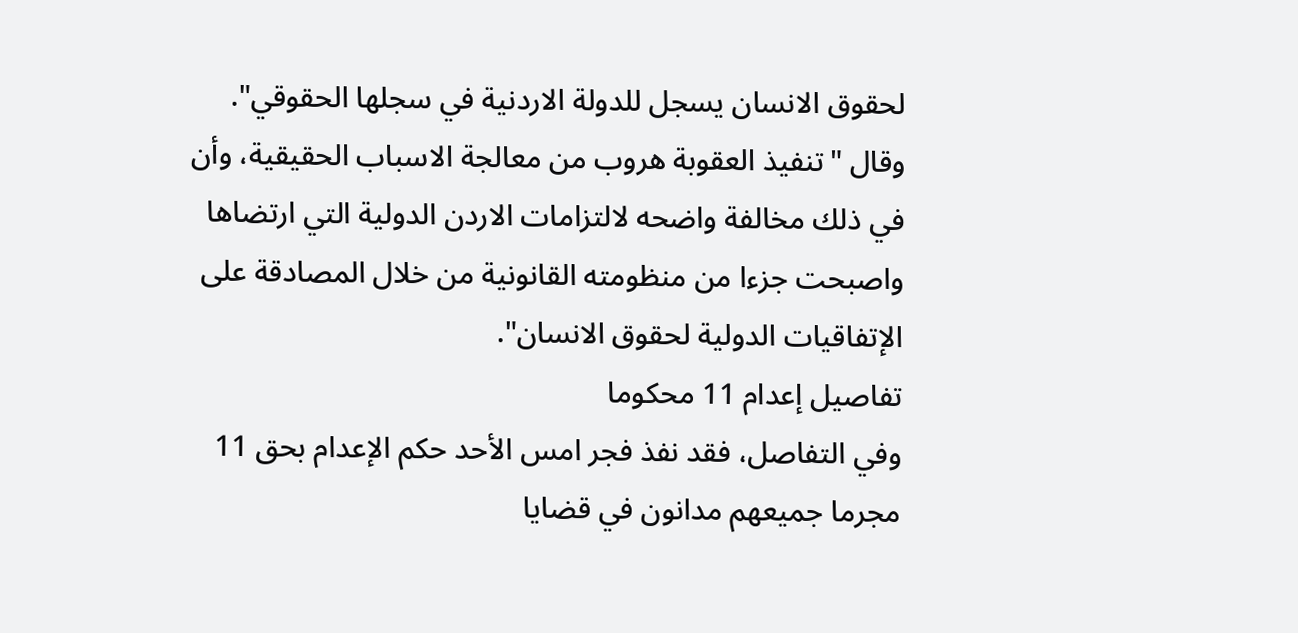لحقوق الانسان يسجل للدولة الاردنية في سجلها الحقوقي". وقال "تنفيذ العقوبة هروب من معالجة الاسباب الحقيقية، وأن في ذلك مخالفة واضحه لالتزامات الاردن الدولية التي ارتضاها واصبحت جزءا من منظومته القانونية من خلال المصادقة على الإتفاقيات الدولية لحقوق الانسان".
تفاصيل إعدام 11 محكوما
وفي التفاصل، فقد نفذ فجر امس الأحد حكم الإعدام بحق 11 مجرما جميعهم مدانون في قضايا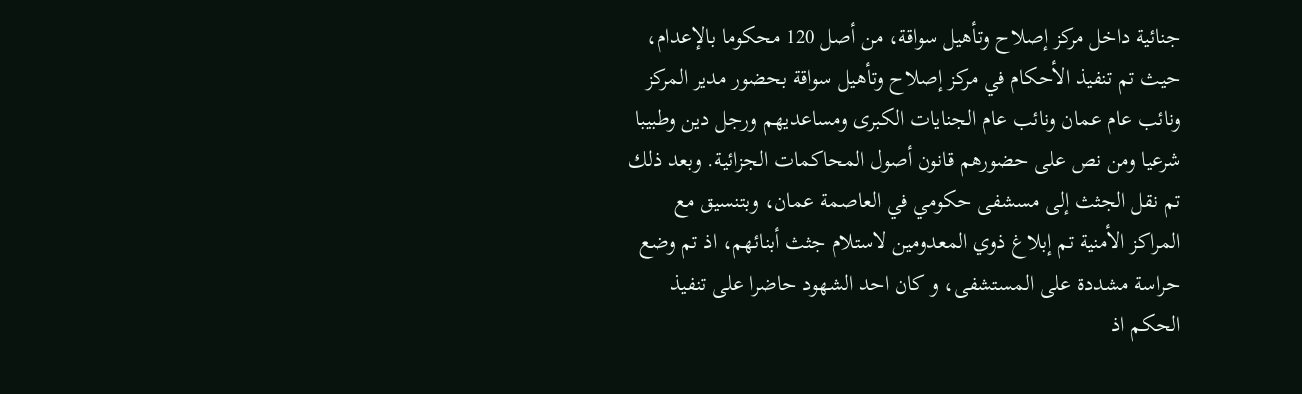جنائية داخل مركز إصلاح وتأهيل سواقة، من أصل 120 محكوما بالإعدام، حيث تم تنفيذ الأحكام في مركز إصلاح وتأهيل سواقة بحضور مدير المركز ونائب عام عمان ونائب عام الجنايات الكبرى ومساعديهم ورجل دين وطبيبا شرعيا ومن نص على حضورهم قانون أصول المحاكمات الجزائية. وبعد ذلك تم نقل الجثث إلى مسشفى حكومي في العاصمة عمان، وبتنسيق مع المراكز الأمنية تم إبلاغ ذوي المعدومين لاستلام جثث أبنائهم، اذ تم وضع حراسة مشددة على المستشفى، و كان احد الشهود حاضرا على تنفيذ الحكم اذ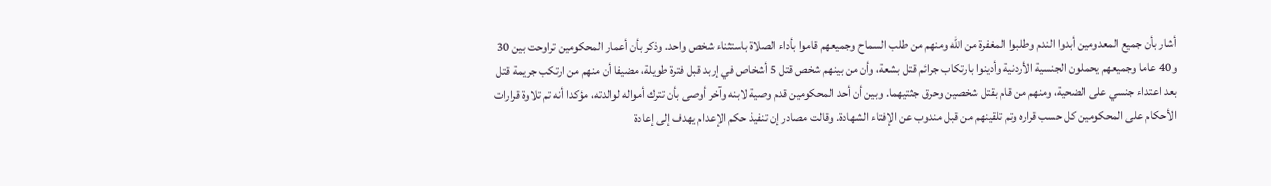أشار بأن جميع المعدومين أبدوا الندم وطلبوا المغفرة من الله ومنهم من طلب السماح وجميعهم قاموا بأداء الصلاة باستثناء شخص واحد. وذكر بأن أعمار المحكومين تراوحت بين 30 و40 عاما وجميعهم يحملون الجنسية الأردنية وأدينوا بارتكاب جرائم قتل بشعة، وأن من بينهم شخص قتل 5 أشخاص في إربد قبل فترة طويلة، مضيفا أن منهم من ارتكب جريمة قتل بعد اعتداء جنسي على الضحية، ومنهم من قام بقتل شخصين وحرق جثتيهما. وبين أن أحد المحكومين قدم وصية لابنه وآخر أوصى بأن تترك أمواله لوالدته، مؤكدا أنه تم تلاوة قرارات الأحكام على المحكومين كل حسب قراره وتم تلقينهم من قبل مندوب عن الإفتاء الشهادة. وقالت مصادر إن تنفيذ حكم الإعدام يهدف إلى إعادة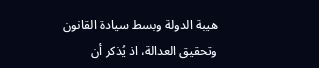هيبة الدولة وبسط سيادة القانون وتحقيق العدالة، اذ يُذكر أن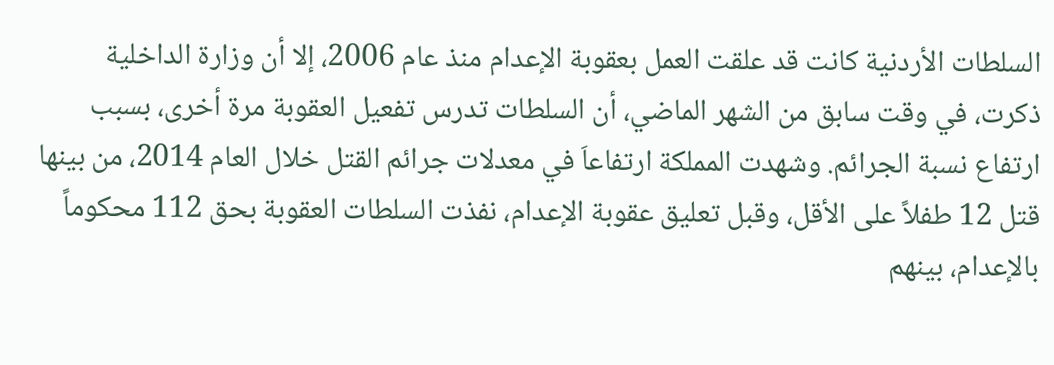السلطات الأردنية كانت قد علقت العمل بعقوبة الإعدام منذ عام 2006، إلا أن وزارة الداخلية ذكرت، في وقت سابق من الشهر الماضي، أن السلطات تدرس تفعيل العقوبة مرة أخرى، بسبب ارتفاع نسبة الجرائم. وشهدت المملكة ارتفاعاَ في معدلات جرائم القتل خلال العام 2014، من بينها قتل 12 طفلاً على الأقل، وقبل تعليق عقوبة الإعدام، نفذت السلطات العقوبة بحق 112 محكوماً بالإعدام، بينهم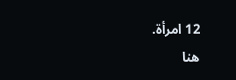12 امرأة.
هنا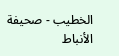الخطيب - صحيفة الأنباط